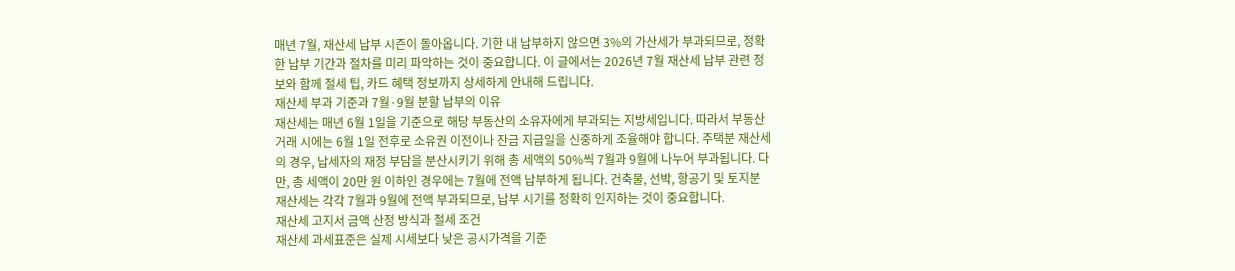매년 7월, 재산세 납부 시즌이 돌아옵니다. 기한 내 납부하지 않으면 3%의 가산세가 부과되므로, 정확한 납부 기간과 절차를 미리 파악하는 것이 중요합니다. 이 글에서는 2026년 7월 재산세 납부 관련 정보와 함께 절세 팁, 카드 혜택 정보까지 상세하게 안내해 드립니다.
재산세 부과 기준과 7월·9월 분할 납부의 이유
재산세는 매년 6월 1일을 기준으로 해당 부동산의 소유자에게 부과되는 지방세입니다. 따라서 부동산 거래 시에는 6월 1일 전후로 소유권 이전이나 잔금 지급일을 신중하게 조율해야 합니다. 주택분 재산세의 경우, 납세자의 재정 부담을 분산시키기 위해 총 세액의 50%씩 7월과 9월에 나누어 부과됩니다. 다만, 총 세액이 20만 원 이하인 경우에는 7월에 전액 납부하게 됩니다. 건축물, 선박, 항공기 및 토지분 재산세는 각각 7월과 9월에 전액 부과되므로, 납부 시기를 정확히 인지하는 것이 중요합니다.
재산세 고지서 금액 산정 방식과 절세 조건
재산세 과세표준은 실제 시세보다 낮은 공시가격을 기준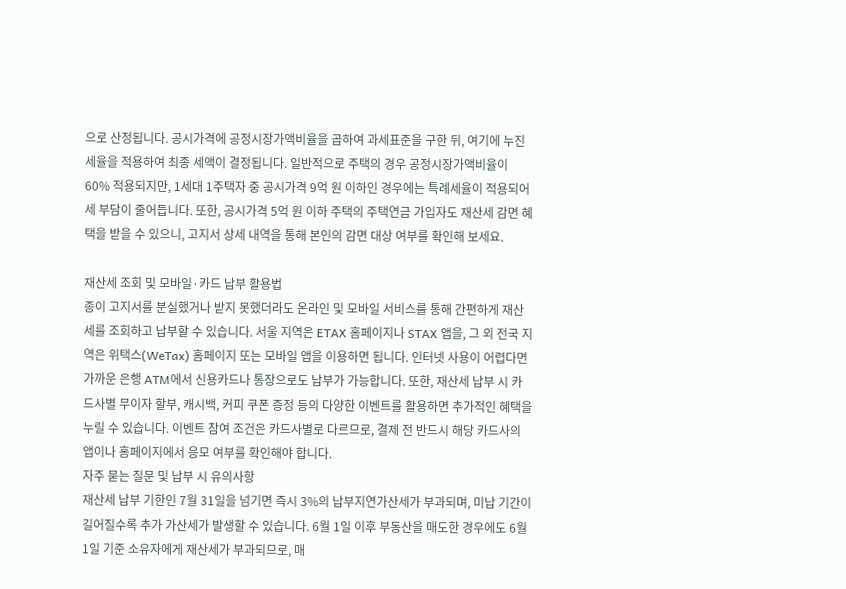으로 산정됩니다. 공시가격에 공정시장가액비율을 곱하여 과세표준을 구한 뒤, 여기에 누진세율을 적용하여 최종 세액이 결정됩니다. 일반적으로 주택의 경우 공정시장가액비율이 60% 적용되지만, 1세대 1주택자 중 공시가격 9억 원 이하인 경우에는 특례세율이 적용되어 세 부담이 줄어듭니다. 또한, 공시가격 5억 원 이하 주택의 주택연금 가입자도 재산세 감면 혜택을 받을 수 있으니, 고지서 상세 내역을 통해 본인의 감면 대상 여부를 확인해 보세요.

재산세 조회 및 모바일·카드 납부 활용법
종이 고지서를 분실했거나 받지 못했더라도 온라인 및 모바일 서비스를 통해 간편하게 재산세를 조회하고 납부할 수 있습니다. 서울 지역은 ETAX 홈페이지나 STAX 앱을, 그 외 전국 지역은 위택스(WeTax) 홈페이지 또는 모바일 앱을 이용하면 됩니다. 인터넷 사용이 어렵다면 가까운 은행 ATM에서 신용카드나 통장으로도 납부가 가능합니다. 또한, 재산세 납부 시 카드사별 무이자 할부, 캐시백, 커피 쿠폰 증정 등의 다양한 이벤트를 활용하면 추가적인 혜택을 누릴 수 있습니다. 이벤트 참여 조건은 카드사별로 다르므로, 결제 전 반드시 해당 카드사의 앱이나 홈페이지에서 응모 여부를 확인해야 합니다.
자주 묻는 질문 및 납부 시 유의사항
재산세 납부 기한인 7월 31일을 넘기면 즉시 3%의 납부지연가산세가 부과되며, 미납 기간이 길어질수록 추가 가산세가 발생할 수 있습니다. 6월 1일 이후 부동산을 매도한 경우에도 6월 1일 기준 소유자에게 재산세가 부과되므로, 매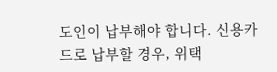도인이 납부해야 합니다. 신용카드로 납부할 경우, 위택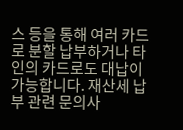스 등을 통해 여러 카드로 분할 납부하거나 타인의 카드로도 대납이 가능합니다. 재산세 납부 관련 문의사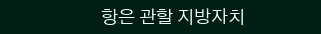항은 관할 지방자치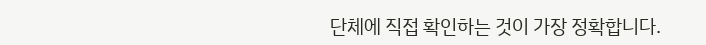단체에 직접 확인하는 것이 가장 정확합니다.